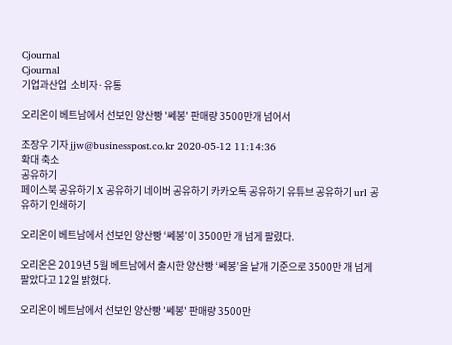Cjournal
Cjournal
기업과산업  소비자·유통

오리온이 베트남에서 선보인 양산빵 '쎄봉' 판매량 3500만개 넘어서

조장우 기자 jjw@businesspost.co.kr 2020-05-12 11:14:36
확대 축소
공유하기
페이스북 공유하기 X 공유하기 네이버 공유하기 카카오톡 공유하기 유튜브 공유하기 url 공유하기 인쇄하기

오리온이 베트남에서 선보인 양산빵 ‘쎄봉’이 3500만 개 넘게 팔렸다.

오리온은 2019년 5월 베트남에서 출시한 양산빵 ‘쎄봉’을 낱개 기준으로 3500만 개 넘게 팔았다고 12일 밝혔다.

오리온이 베트남에서 선보인 양산빵 '쎄봉' 판매량 3500만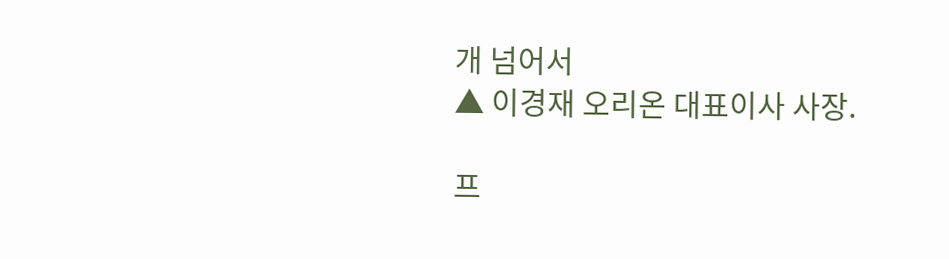개 넘어서
▲ 이경재 오리온 대표이사 사장.

프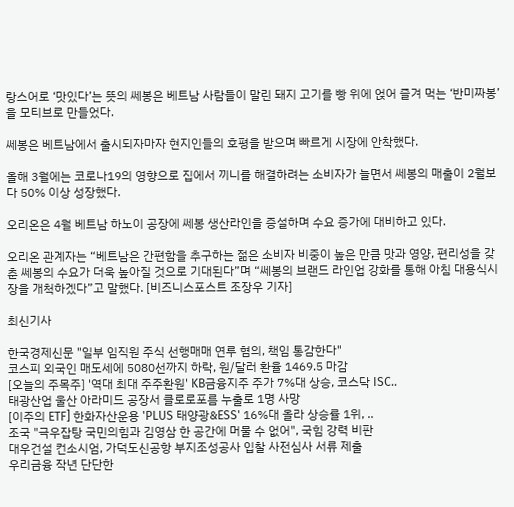랑스어로 ‘맛있다’는 뜻의 쎄봉은 베트남 사람들이 말린 돼지 고기를 빵 위에 얹어 즐겨 먹는 ‘반미짜봉’을 모티브로 만들었다.

쎄봉은 베트남에서 출시되자마자 현지인들의 호평을 받으며 빠르게 시장에 안착했다.

올해 3월에는 코로나19의 영향으로 집에서 끼니를 해결하려는 소비자가 늘면서 쎄봉의 매출이 2월보다 50% 이상 성장했다.

오리온은 4월 베트남 하노이 공장에 쎄봉 생산라인을 증설하며 수요 증가에 대비하고 있다.

오리온 관계자는 “베트남은 간편함을 추구하는 젊은 소비자 비중이 높은 만큼 맛과 영양, 편리성을 갖춘 쎄봉의 수요가 더욱 높아질 것으로 기대된다”며 “쎄봉의 브랜드 라인업 강화를 통해 아침 대용식시장을 개척하겠다”고 말했다. [비즈니스포스트 조장우 기자]

최신기사

한국경제신문 "일부 임직원 주식 선행매매 연루 혐의, 책임 통감한다"
코스피 외국인 매도세에 5080선까지 하락, 원/달러 환율 1469.5 마감
[오늘의 주목주] '역대 최대 주주환원' KB금융지주 주가 7%대 상승, 코스닥 ISC..
태광산업 울산 아라미드 공장서 클로로포름 누출로 1명 사망
[이주의 ETF] 한화자산운용 'PLUS 태양광&ESS' 16%대 올라 상승률 1위, ..
조국 "극우잡탕 국민의힘과 김영삼 한 공간에 머물 수 없어", 국힘 강력 비판
대우건설 컨소시엄, 가덕도신공항 부지조성공사 입찰 사전심사 서류 제출
우리금융 작년 단단한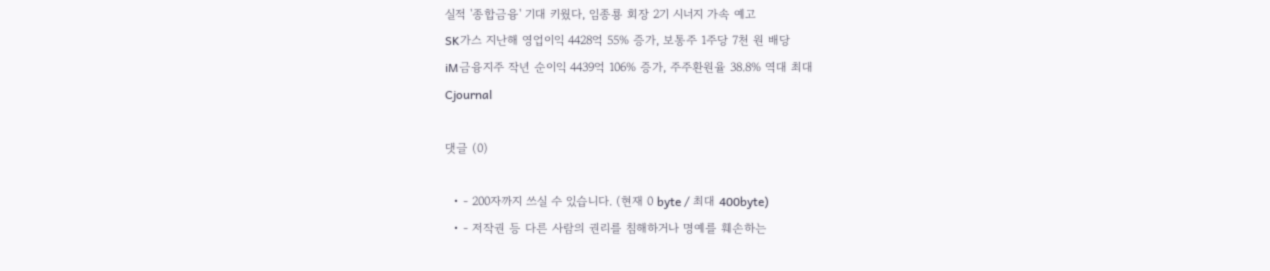실적 '종합금융' 기대 키웠다, 임종룡 회장 2기 시너지 가속 예고
SK가스 지난해 영업이익 4428억 55% 증가, 보통주 1주당 7천 원 배당
iM금융지주 작년 순이익 4439억 106% 증가, 주주환원율 38.8% 역대 최대
Cjournal

댓글 (0)

  • - 200자까지 쓰실 수 있습니다. (현재 0 byte / 최대 400byte)
  • - 저작권 등 다른 사람의 권리를 침해하거나 명예를 훼손하는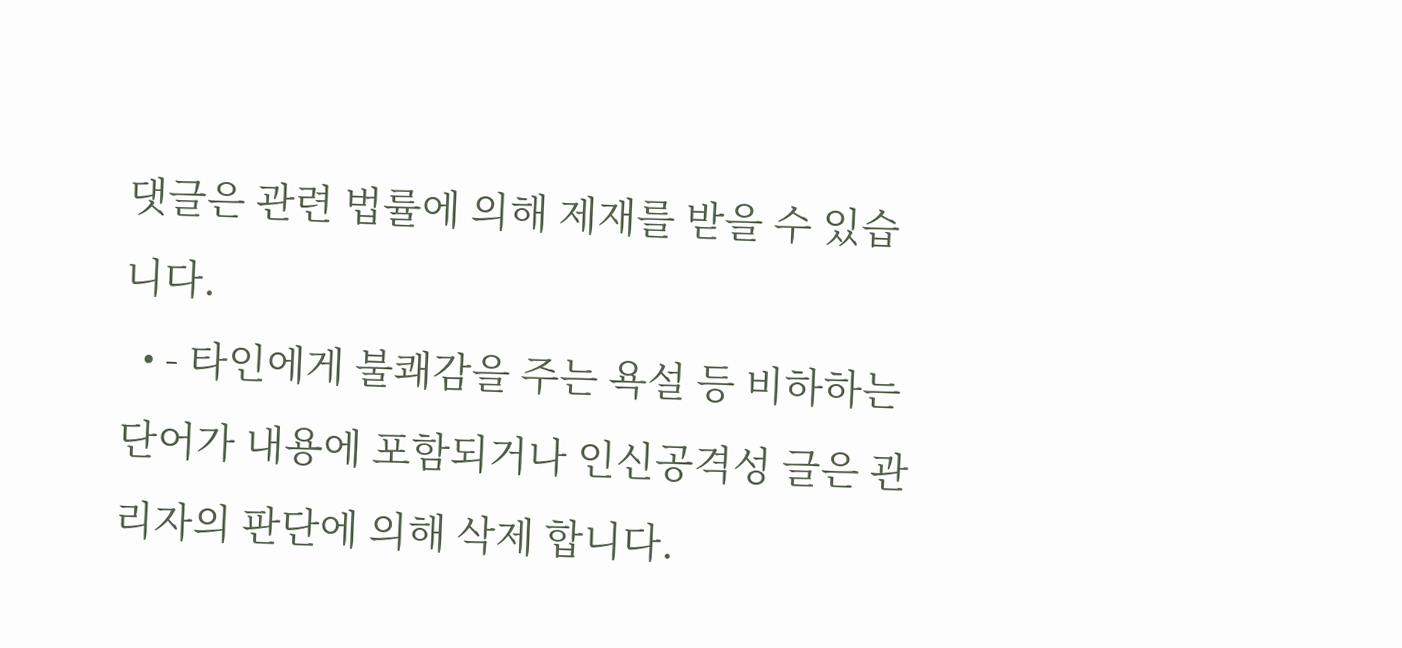댓글은 관련 법률에 의해 제재를 받을 수 있습니다.
  • - 타인에게 불쾌감을 주는 욕설 등 비하하는 단어가 내용에 포함되거나 인신공격성 글은 관리자의 판단에 의해 삭제 합니다.